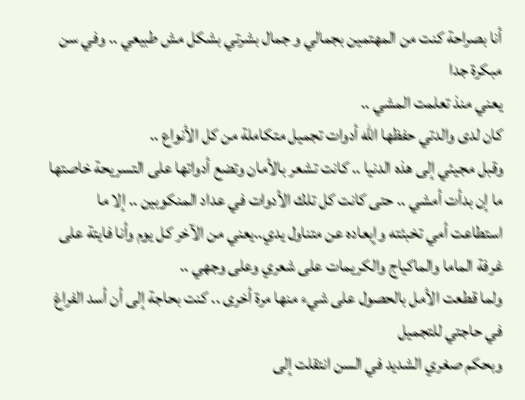أنا بصراحة كنت من المهتمين بجمالي و جمال بشرتي بشكل مش طبيعي .. وفي سن مبكرة جدا
يعني منذ تعلمت المشي ..
كان لدى والدتي حفظها الله أدوات تجميل متكاملة من كل الأنواع ..
وقبل مجيئي إلى هذه الدنيا .. كانت تشعر بالأمان وتضع أدواتها على التسريحة خاصتها
ما إن بدأت أمشي .. حتى كانت كل تلك الأدوات في عداد المنكوبين .. إلا ما استطاعت أمي تخبئته وإبعاده عن متناول يدي..يعني من الآخر كل يوم وأنا فايتة على غرفة الماما والماكياج والكريمات على شعري وعلى وجهي ..
ولما قطعت الأمل بالحصول على شيء منها مرة أخرى .. كنت بحاجة إلى أن أسد الفراغ في حاجتي للتجميل
وبحكم صغري الشديد في السن انتقلت إلى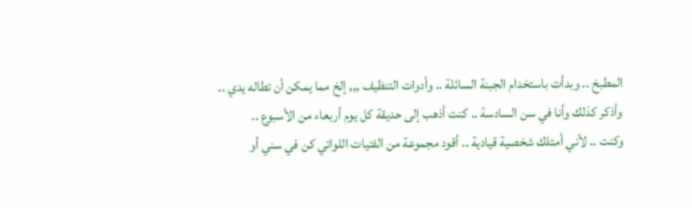المطبخ .. وبدأت باستخدام الجبنة السائلة .. وأدوات التنظيف ,,, إلخ مما يمكن أن تطاله يدي ..
وأذكر كذلك وأنا في سن السادسة .. كنت أذهب إلى حديقة كل يوم أربعاء من الأسبوع ..
وكنت .. لأني أمتلك شخصية قيادية .. أقود مجموعة من الفتيات اللواتي كن في سني أو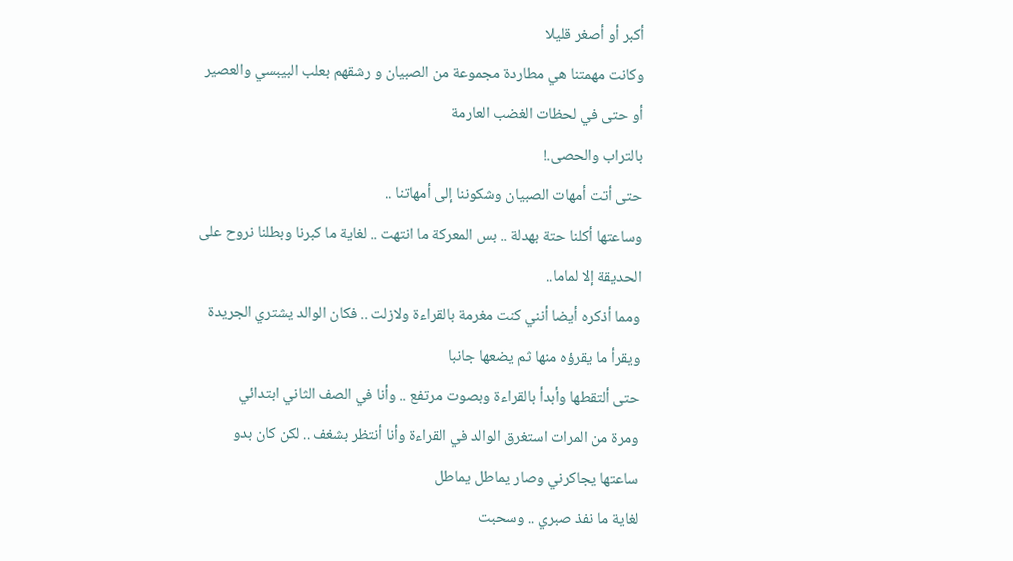أكبر أو أصغر قليلا
وكانت مهمتنا هي مطاردة مجموعة من الصبيان و رشقهم بعلب البيبسي والعصير أو حتى في لحظات الغضب العارمة
بالتراب والحصى.!
حتى أتت أمهات الصبيان وشكوننا إلى أمهاتنا ..
وساعتها أكلنا حتة بهدلة .. بس المعركة ما انتهت .. لغاية ما كبرنا وبطلنا نروح على الحديقة إلا لماما..
ومما أذكره أيضا أنني كنت مغرمة بالقراءة ولازلت .. فكان الوالد يشتري الجريدة ويقرأ ما يقرؤه منها ثم يضعها جانبا
حتى ألتقطها وأبدأ بالقراءة وبصوت مرتفع .. وأنا في الصف الثاني ابتدائي
ومرة من المرات استغرق الوالد في القراءة وأنا أنتظر بشغف .. لكن كان بدو ساعتها يجاكرني وصار يماطل يماطل
لغاية ما نفذ صبري .. وسحبت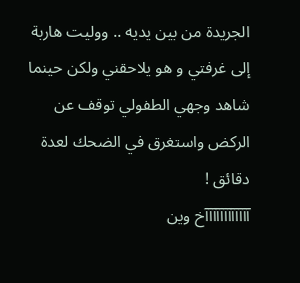الجريدة من بين يديه .. ووليت هاربة إلى غرفتي و هو يلاحقني ولكن حينما شاهد وجهي الطفولي توقف عن الركض واستغرق في الضحك لعدة دقائق !
آآآآآآآآآآآآخ وين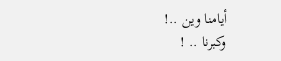أيامنا وين ..!
وكبرنا .. !